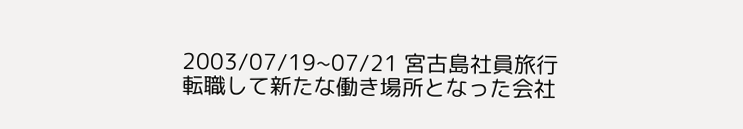2003/07/19~07/21 宮古島社員旅行
転職して新たな働き場所となった会社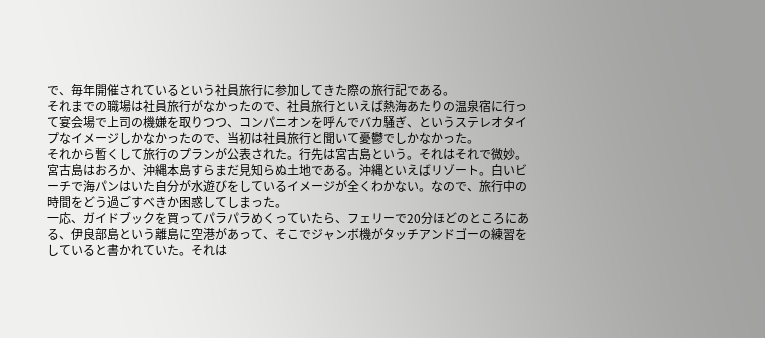で、毎年開催されているという社員旅行に参加してきた際の旅行記である。
それまでの職場は社員旅行がなかったので、社員旅行といえば熱海あたりの温泉宿に行って宴会場で上司の機嫌を取りつつ、コンパニオンを呼んでバカ騒ぎ、というステレオタイプなイメージしかなかったので、当初は社員旅行と聞いて憂鬱でしかなかった。
それから暫くして旅行のプランが公表された。行先は宮古島という。それはそれで微妙。宮古島はおろか、沖縄本島すらまだ見知らぬ土地である。沖縄といえばリゾート。白いビーチで海パンはいた自分が水遊びをしているイメージが全くわかない。なので、旅行中の時間をどう過ごすべきか困惑してしまった。
一応、ガイドブックを買ってパラパラめくっていたら、フェリーで20分ほどのところにある、伊良部島という離島に空港があって、そこでジャンボ機がタッチアンドゴーの練習をしていると書かれていた。それは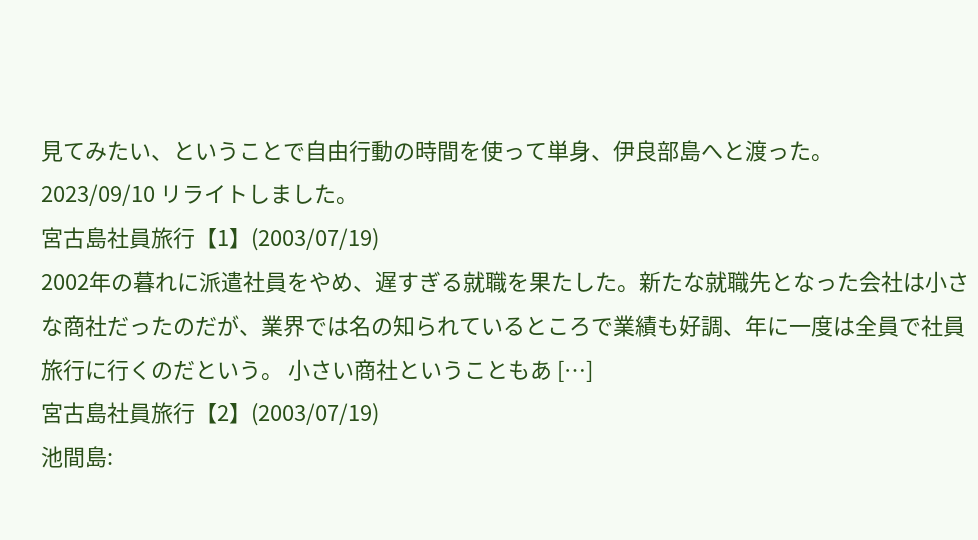見てみたい、ということで自由行動の時間を使って単身、伊良部島へと渡った。
2023/09/10 リライトしました。
宮古島社員旅行【1】(2003/07/19)
2002年の暮れに派遣社員をやめ、遅すぎる就職を果たした。新たな就職先となった会社は小さな商社だったのだが、業界では名の知られているところで業績も好調、年に一度は全員で社員旅行に行くのだという。 小さい商社ということもあ […]
宮古島社員旅行【2】(2003/07/19)
池間島: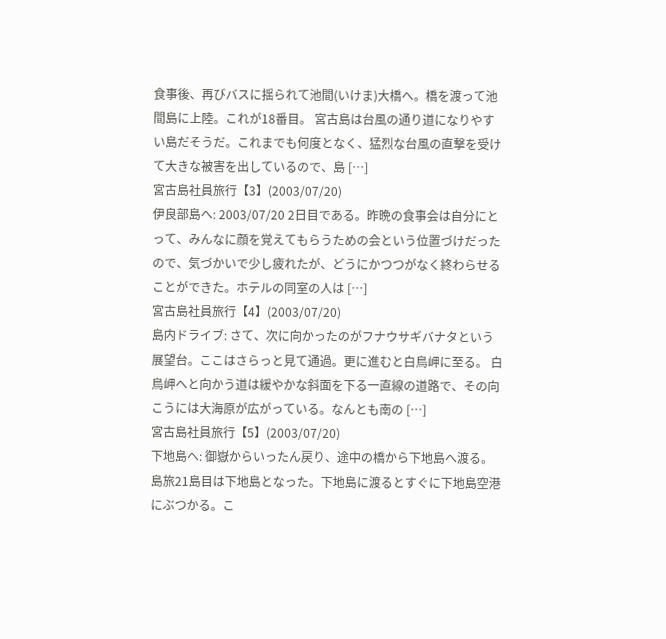食事後、再びバスに揺られて池間(いけま)大橋へ。橋を渡って池間島に上陸。これが18番目。 宮古島は台風の通り道になりやすい島だそうだ。これまでも何度となく、猛烈な台風の直撃を受けて大きな被害を出しているので、島 […]
宮古島社員旅行【3】(2003/07/20)
伊良部島へ: 2003/07/20 2日目である。昨晩の食事会は自分にとって、みんなに顔を覚えてもらうための会という位置づけだったので、気づかいで少し疲れたが、どうにかつつがなく終わらせることができた。ホテルの同室の人は […]
宮古島社員旅行【4】(2003/07/20)
島内ドライブ: さて、次に向かったのがフナウサギバナタという展望台。ここはさらっと見て通過。更に進むと白鳥岬に至る。 白鳥岬へと向かう道は緩やかな斜面を下る一直線の道路で、その向こうには大海原が広がっている。なんとも南の […]
宮古島社員旅行【5】(2003/07/20)
下地島へ: 御嶽からいったん戻り、途中の橋から下地島へ渡る。島旅21島目は下地島となった。下地島に渡るとすぐに下地島空港にぶつかる。こ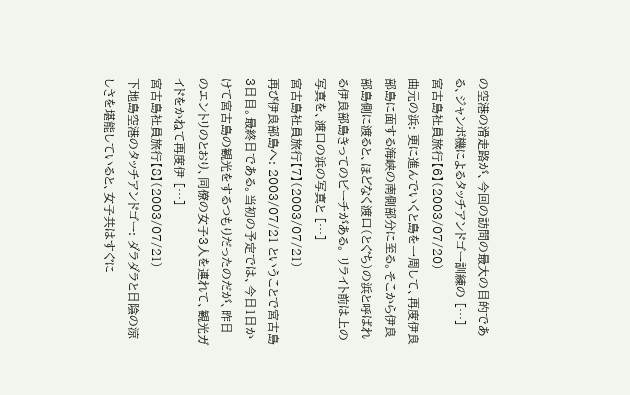の空港の滑走路が、今回の訪問の最大の目的である、ジャンボ機によるタッチアンドゴー訓練の […]
宮古島社員旅行【6】(2003/07/20)
曲元の浜: 更に進んでいくと島を一周して、再度伊良部島に面する海峡の南側部分に至る。そこから伊良部島側に渡ると、ほどなく渡口(とぐち)の浜と呼ばれる伊良部島きってのビーチがある。 リライト前は上の写真を、渡口の浜の写真と […]
宮古島社員旅行【7】(2003/07/21)
再び伊良部島へ: 2003/07/21 ということで宮古島3日目。最終日である。当初の予定では、今日1日かけて宮古島の観光をするつもりだったのだが、昨日のエントリのとおり、同僚の女子3人を連れて、観光ガイドをかねて再度伊 […]
宮古島社員旅行【8】(2003/07/21)
下地島空港のタッチアンドゴー: ダラダラと日陰の涼しさを堪能していると、女子共はすぐに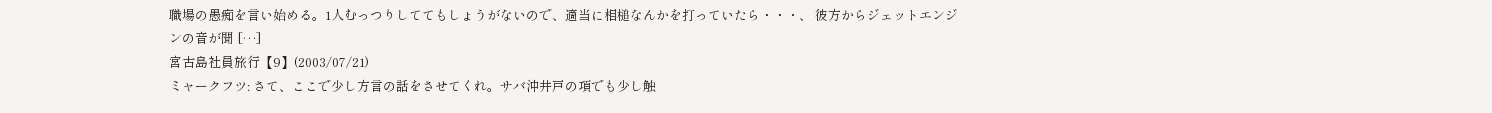職場の愚痴を言い始める。1人むっつりしててもしょうがないので、適当に相槌なんかを打っていたら・・・、 彼方からジェットエンジンの音が聞 […]
宮古島社員旅行【9】(2003/07/21)
ミャークフツ: さて、ここで少し方言の話をさせてくれ。サバ沖井戸の項でも少し触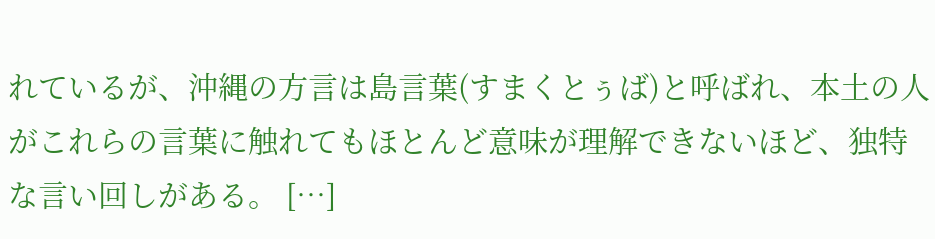れているが、沖縄の方言は島言葉(すまくとぅば)と呼ばれ、本土の人がこれらの言葉に触れてもほとんど意味が理解できないほど、独特な言い回しがある。 […]